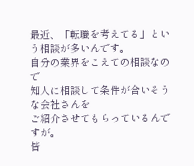最近、「転職を考えてる」という相談が多いんです。
自分の業界をこえての相談なので
知人に相談して条件が合いそうな会社さんを
ご紹介させてもらっているんですが。
皆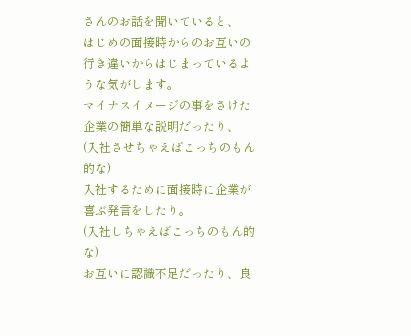さんのお話を聞いていると、
はじめの面接時からのお互いの
行き違いからはじまっているような気がします。
マイナスイメージの事をさけた企業の簡単な説明だったり、
(入社させちゃえばこっちのもん的な)
入社するために面接時に企業が喜ぶ発言をしたり。
(入社しちゃえばこっちのもん的な)
お互いに認識不足だったり、良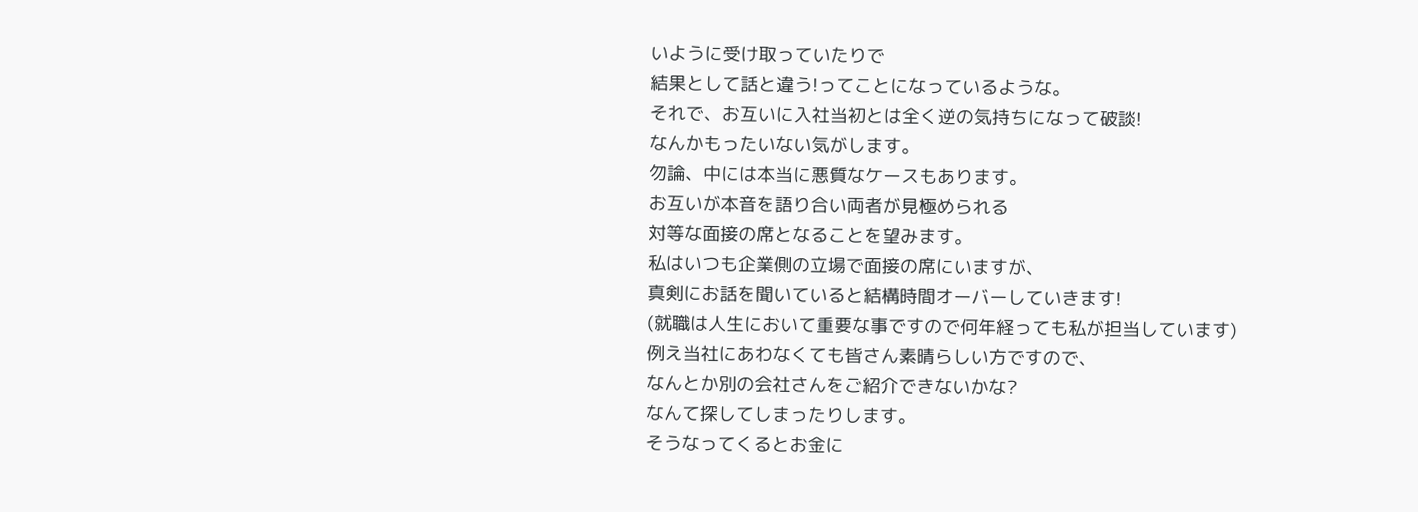いように受け取っていたりで
結果として話と違う!ってことになっているような。
それで、お互いに入社当初とは全く逆の気持ちになって破談!
なんかもったいない気がします。
勿論、中には本当に悪質なケースもあります。
お互いが本音を語り合い両者が見極められる
対等な面接の席となることを望みます。
私はいつも企業側の立場で面接の席にいますが、
真剣にお話を聞いていると結構時間オーバーしていきます!
(就職は人生において重要な事ですので何年経っても私が担当しています)
例え当社にあわなくても皆さん素晴らしい方ですので、
なんとか別の会社さんをご紹介できないかな?
なんて探してしまったりします。
そうなってくるとお金に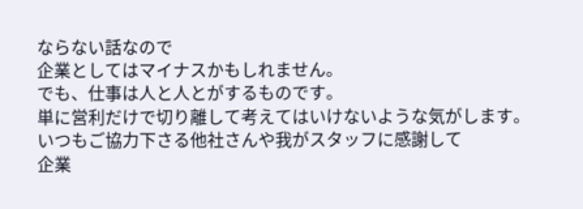ならない話なので
企業としてはマイナスかもしれません。
でも、仕事は人と人とがするものです。
単に営利だけで切り離して考えてはいけないような気がします。
いつもご協力下さる他社さんや我がスタッフに感謝して
企業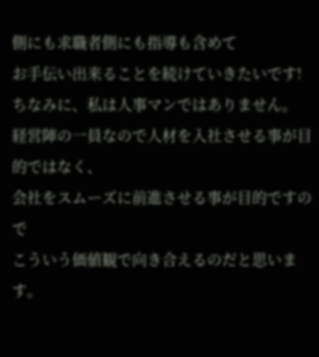側にも求職者側にも指導も含めて
お手伝い出来ることを続けていきたいです!
ちなみに、私は人事マンではありません。
経営陣の一員なので人材を入社させる事が目的ではなく、
会社をスムーズに前進させる事が目的ですので
こういう価値観で向き合えるのだと思います。